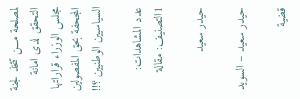لمصلحة مـــن تتخذ لجنة التحقق لدى امانة مجلس الوزراء قراراتها المجحفة بحق المفصولين السياسيين الوطنيين ؟!!

عدد المشاهدات: 1التصنيف: مقالة

حيدر سعيد

حيدر سعيد – السويد

قضية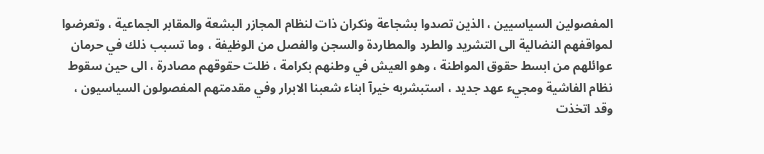المفصولين السياسيين ، الذين تصدوا بشجاعة ونكران ذات لنظام المجازر البشعة والمقابر الجماعية ، وتعرضوا لمواقفهم النضالية الى التشريد والطرد والمطاردة والسجن والفصل من الوظيفة ، وما تسبب ذلك في حرمان عوائلهم من ابسط حقوق المواطنة ، وهو العيش في وطنهم بكرامة ، ظلت حقوقهم مصادرة ، الى حين سقوط نظام الفاشية ومجيء عهد جديد ، استبشربه خيرآ ابناء شعبنا الابرار وفي مقدمتهم المفصولون السياسيون ، وقد اتخذت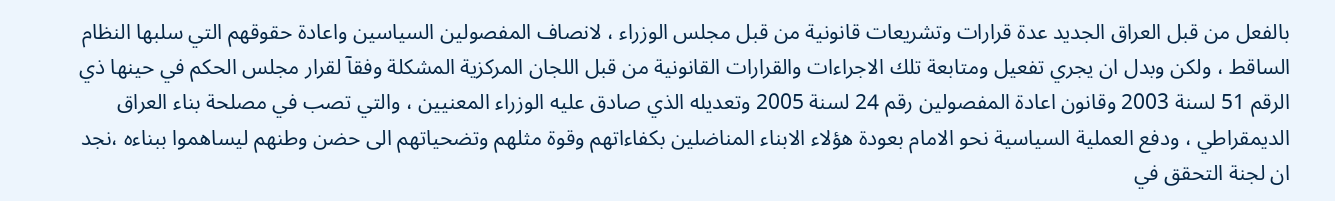بالفعل من قبل العراق الجديد عدة قرارات وتشريعات قانونية من قبل مجلس الوزراء ، لانصاف المفصولين السياسين واعادة حقوقهم التي سلبها النظام الساقط ، ولكن وبدل ان يجري تفعيل ومتابعة تلك الاجراءات والقرارات القانونية من قبل اللجان المركزية المشكلة وفقآ لقرار مجلس الحكم في حينها ذي الرقم 51 لسنة 2003 وقانون اعادة المفصولين رقم 24 لسنة 2005 وتعديله الذي صادق عليه الوزراء المعنيين ، والتي تصب في مصلحة بناء العراق الديمقراطي ، ودفع العملية السياسية نحو الامام بعودة هؤلاء الابناء المناضلين بكفاءاتهم وقوة مثلهم وتضحياتهم الى حضن وطنهم ليساهموا ببناءه ،نجد ان لجنة التحقق في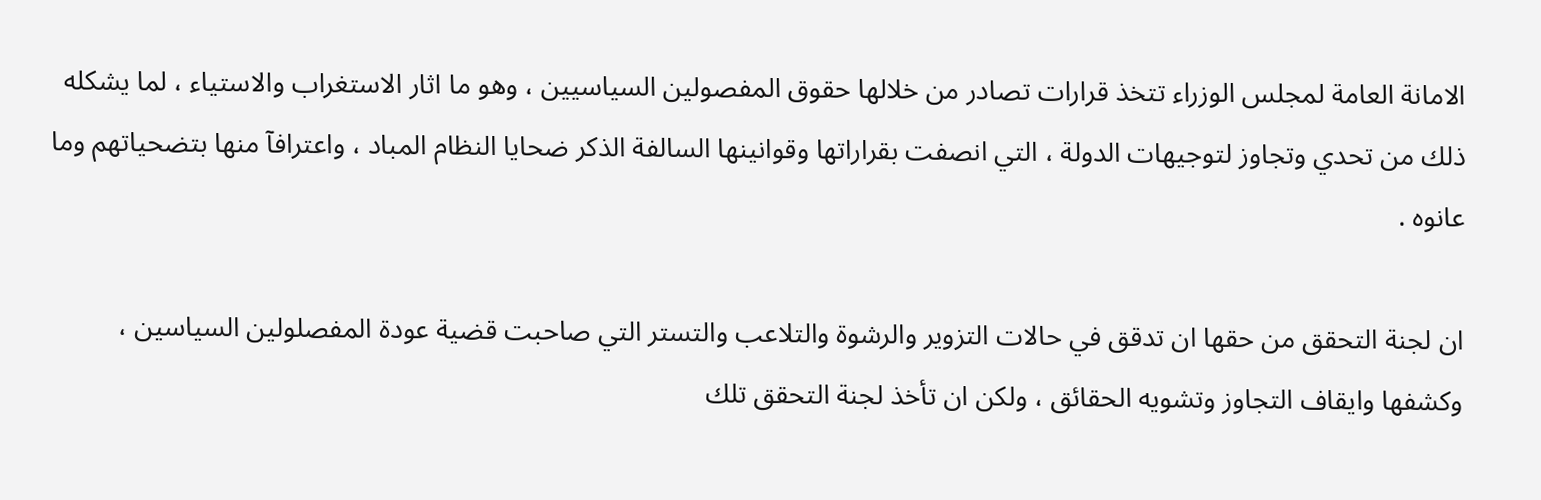الامانة العامة لمجلس الوزراء تتخذ قرارات تصادر من خلالها حقوق المفصولين السياسيين ، وهو ما اثار الاستغراب والاستياء ، لما يشكله ذلك من تحدي وتجاوز لتوجيهات الدولة ، التي انصفت بقراراتها وقوانينها السالفة الذكر ضحايا النظام المباد ، واعترافآ منها بتضحياتهم وما عانوه .

ان لجنة التحقق من حقها ان تدقق في حالات التزوير والرشوة والتلاعب والتستر التي صاحبت قضية عودة المفصلولين السياسين ، وكشفها وايقاف التجاوز وتشويه الحقائق ، ولكن ان تأخذ لجنة التحقق تلك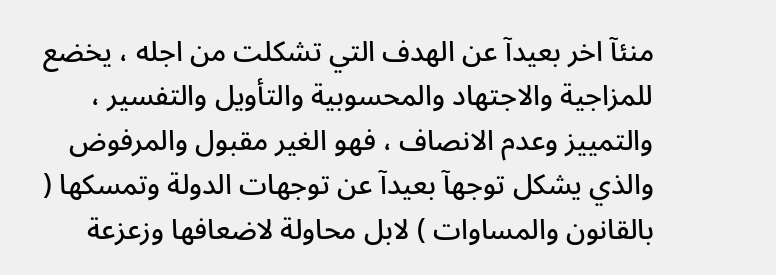منئآ اخر بعيدآ عن الهدف التي تشكلت من اجله ، يخضع للمزاجية والاجتهاد والمحسوبية والتأويل والتفسير ، والتمييز وعدم الانصاف ، فهو الغير مقبول والمرفوض والذي يشكل توجهآ بعيدآ عن توجهات الدولة وتمسكها ( بالقانون والمساوات ) لابل محاولة لاضعافها وزعزعة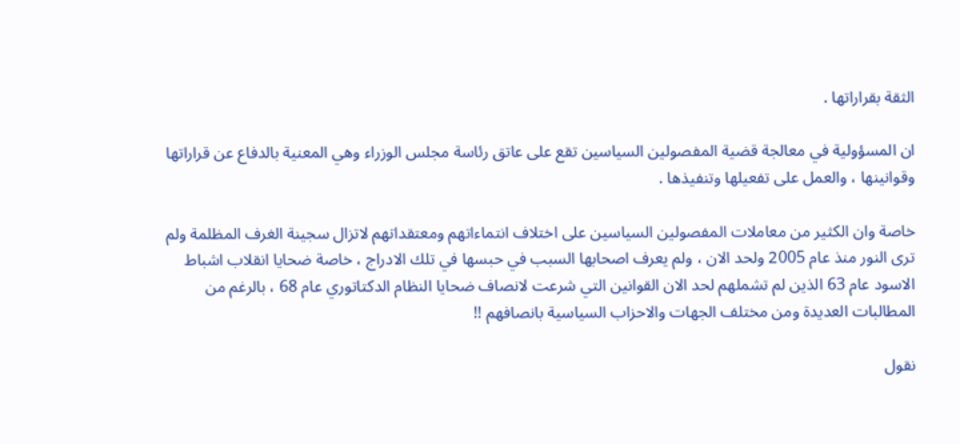الثقة بقراراتها .

ان المسؤولية في معالجة قضية المفصولين السياسين تقع على عاتق رئاسة مجلس الوزراء وهي المعنية بالدفاع عن قراراتها وقوانينها ، والعمل على تفعيلها وتنفيذها .

خاصة وان الكثير من معاملات المفصولين السياسين على اختلاف انتماءاتهم ومعتقداتهم لاتزال سجينة الغرف المظلمة ولم ترى النور منذ عام 2005 ولحد الان ، ولم يعرف اصحابها السبب في حبسها في تلك الادراج ، خاصة ضحايا انقلاب اشباط الاسود عام 63 الذين لم تشملهم لحد الان القوانين التي شرعت لانصاف ضحايا النظام الدكتاتوري عام 68 ، بالرغم من المطالبات العديدة ومن مختلف الجهات والاحزاب السياسية بانصافهم !!

نقول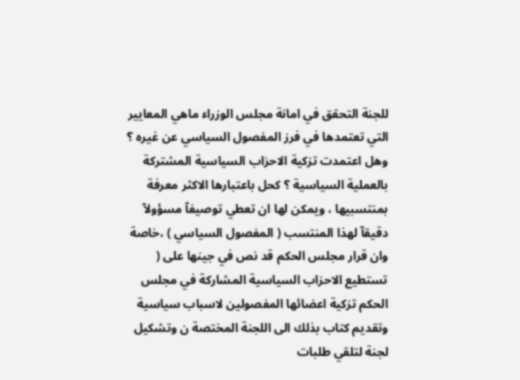للجنة التحقق في امانة مجلس الوزراء ماهي المعايير التي تعتمدها في فرز المفصول السياسي عن غيره ؟ وهل اعتمدت تزكية الاحزاب السياسية المشتركة بالعملية السياسية ؟ كحل باعتبارها الاكثر معرفة بمنتسبيها ، ويمكن لها ان تعطي توصيفآ مسؤولآ دقيقآ لهذا المنتسب ( المفصول السياسي ) ،خاصة وان قرار مجلس الحكم قد نص في جينها على ( تستطيع الاحزاب السياسية المشاركة في مجلس الحكم تزكية اعضائها المفصولين لاسباب سياسية وتقديم كتاب بذلك الى اللجنة المختصة ن وتشكيل لجنة لتلقي طلبات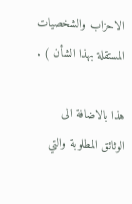الاحزاب والشخصيات المستقلة بهذا الشأن ) .

هذا بالاضافة الى الوثائق المطلوبة والتي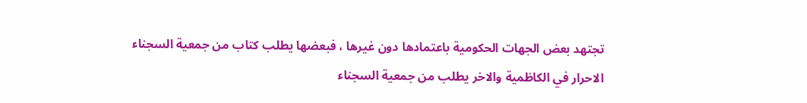تجتهد بعض الجهات الحكومية باعتمادها دون غيرها ، فبعضها يطلب كتاب من جمعية السجناء الاحرار في الكاظمية والاخر يطلب من جمعية السجناء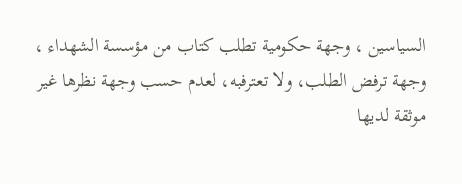السياسين ، وجهة حكومية تطلب كتاب من مؤسسة الشهداء ، وجهة ترفض الطلب، ولا تعترفبه، لعدم حسب وجهة نظرها غير موثقة لديها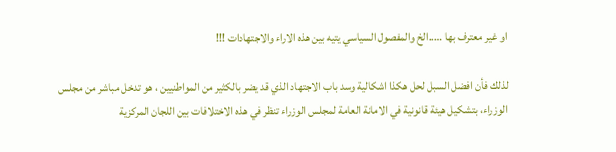او غير معترف بها …..الخ والمفصول السياسي يتيه بين هذه الاراء والاجتهادات !!!

لذلك فأن افضل السبل لحل هكذا اشكالية وسد باب الاجتهاد الذي قد يضر بالكثير من المواطنيين ، هو تدخل مباشر من مجلس الوزراء، بتشكيل هيئة قانونية في الامانة العامة لمجلس الوزراء تنظر في هذه الاختلافات بين اللجان المركزية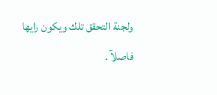ولجنة التحقق تلك ويكون رايها فاصلآ .